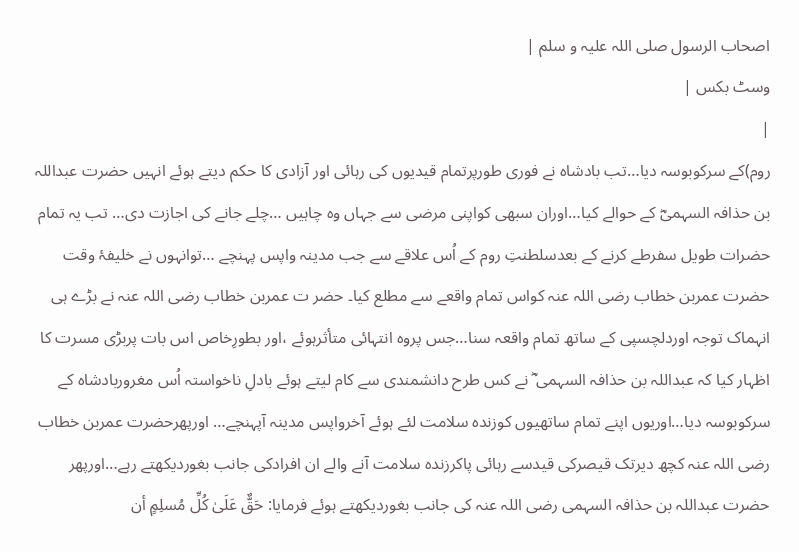اصحاب الرسول صلی اللہ علیہ و سلم |
وسٹ بکس |
|
روم)کے سرکوبوسہ دیا…تب بادشاہ نے فوری طورپرتمام قیدیوں کی رہائی اور آزادی کا حکم دیتے ہوئے انہیں حضرت عبداللہ بن حذافہ السہمیؓ کے حوالے کیا…اوران سبھی کواپنی مرضی سے جہاں وہ چاہیں …چلے جانے کی اجازت دی… تب یہ تمام حضرات طویل سفرطے کرنے کے بعدسلطنتِ روم کے اُس علاقے سے جب مدینہ واپس پہنچے …توانہوں نے خلیفۂ وقت حضرت عمربن خطاب رضی اللہ عنہ کواس تمام واقعے سے مطلع کیا۔ حضر ت عمربن خطاب رضی اللہ عنہ نے بڑے ہی انہماک توجہ اوردلچسپی کے ساتھ تمام واقعہ سنا…جس پروہ انتہائی متأثرہوئے ،اور بطورِخاص اس بات پربڑی مسرت کا اظہار کیا کہ عبداللہ بن حذافہ السہمی ؓ نے کس طرح دانشمندی سے کام لیتے ہوئے بادلِ ناخواستہ اُس مغروربادشاہ کے سرکوبوسہ دیا…اوریوں اپنے تمام ساتھیوں کوزندہ سلامت لئے ہوئے آخرواپس مدینہ آپہنچے… اورپھرحضرت عمربن خطاب رضی اللہ عنہ کچھ دیرتک قیصرکی قیدسے رہائی پاکرزندہ سلامت آنے والے ان افرادکی جانب بغوردیکھتے رہے…اورپھر حضرت عبداللہ بن حذافہ السہمی رضی اللہ عنہ کی جانب بغوردیکھتے ہوئے فرمایا: حَقٌّ عَلَیٰ کُلِّ مُسلِمٍ أن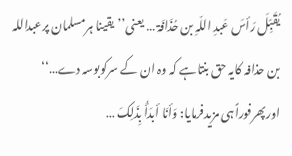یُقَبِّلَ رَأسَ عَبدِ اللّہِ بن حُذَافَۃ … یعنی’’یقینا ہرمسلمان پرعبداللہ بن حذافہ کایہ حق بنتاہے کہ وہ ان کے سرکوبوسہ دے…‘‘ اورپھرفوراًہی مزیدفرمایا: وَأنَا أبدَأُ بِذَلِکَ …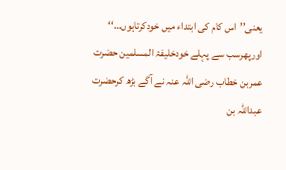یعنی’’اس کام کی ابتداء میں خودکرتاہوں…‘‘ اورپھرسب سے پہلے خودخلیفۃ المسلمین حضرت عمربن خطاب رضی اللہ عنہ نے آگے بڑھ کرحضرت عبداللہ بن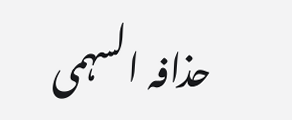حذافہ السہمی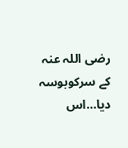رضی اللہ عنہ کے سرکوبوسہ دیا…اس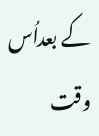کے بعداُس وقت